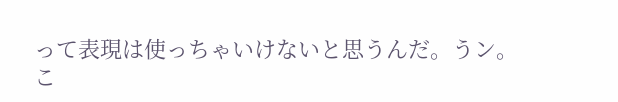って表現は使っちゃいけないと思うんだ。うン。
こ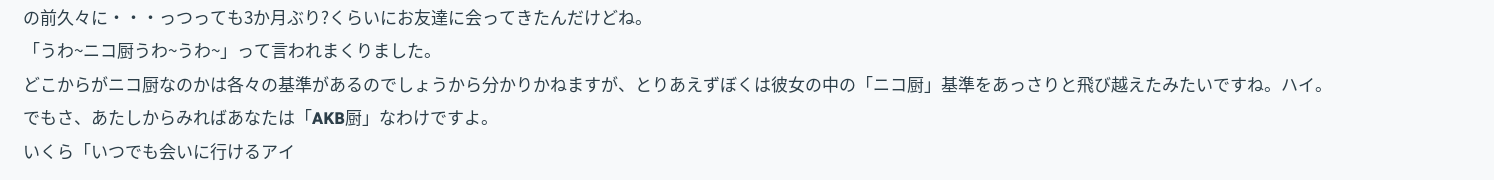の前久々に・・・っつっても3か月ぶり?くらいにお友達に会ってきたんだけどね。
「うわ~ニコ厨うわ~うわ~」って言われまくりました。
どこからがニコ厨なのかは各々の基準があるのでしょうから分かりかねますが、とりあえずぼくは彼女の中の「ニコ厨」基準をあっさりと飛び越えたみたいですね。ハイ。
でもさ、あたしからみればあなたは「AKB厨」なわけですよ。
いくら「いつでも会いに行けるアイ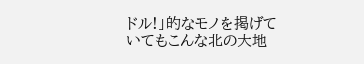ドル!」的なモノを掲げていてもこんな北の大地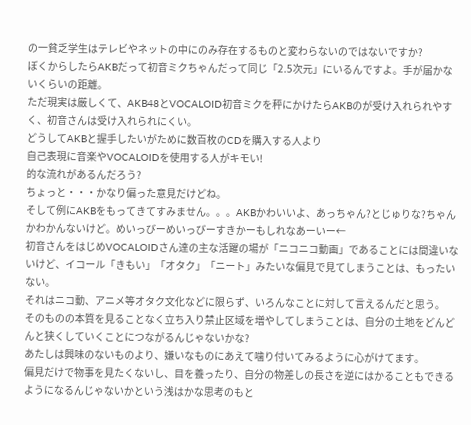の一貧乏学生はテレビやネットの中にのみ存在するものと変わらないのではないですか?
ぼくからしたらAKBだって初音ミクちゃんだって同じ「2.5次元」にいるんですよ。手が届かないくらいの距離。
ただ現実は厳しくて、AKB48とVOCALOID初音ミクを秤にかけたらAKBのが受け入れられやすく、初音さんは受け入れられにくい。
どうしてAKBと握手したいがために数百枚のCDを購入する人より
自己表現に音楽やVOCALOIDを使用する人がキモい!
的な流れがあるんだろう?
ちょっと・・・かなり偏った意見だけどね。
そして例にAKBをもってきてすみません。。。AKBかわいいよ、あっちゃん?とじゅりな?ちゃんかわかんないけど。めいっびーめいっびーすきかーもしれなあーいー←
初音さんをはじめVOCALOIDさん達の主な活躍の場が「ニコニコ動画」であることには間違いないけど、イコール「きもい」「オタク」「ニート」みたいな偏見で見てしまうことは、もったいない。
それはニコ動、アニメ等オタク文化などに限らず、いろんなことに対して言えるんだと思う。
そのものの本質を見ることなく立ち入り禁止区域を増やしてしまうことは、自分の土地をどんどんと狭くしていくことにつながるんじゃないかな?
あたしは興味のないものより、嫌いなものにあえて噛り付いてみるように心がけてます。
偏見だけで物事を見たくないし、目を養ったり、自分の物差しの長さを逆にはかることもできるようになるんじゃないかという浅はかな思考のもと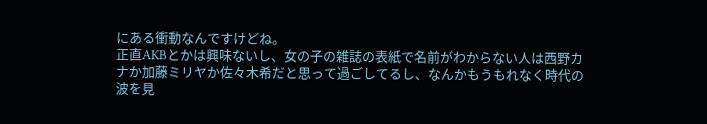にある衝動なんですけどね。
正直AKBとかは興味ないし、女の子の雑誌の表紙で名前がわからない人は西野カナか加藤ミリヤか佐々木希だと思って過ごしてるし、なんかもうもれなく時代の波を見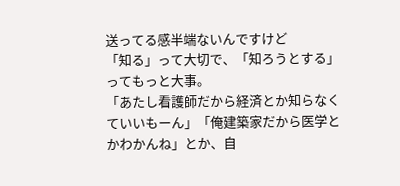送ってる感半端ないんですけど
「知る」って大切で、「知ろうとする」ってもっと大事。
「あたし看護師だから経済とか知らなくていいもーん」「俺建築家だから医学とかわかんね」とか、自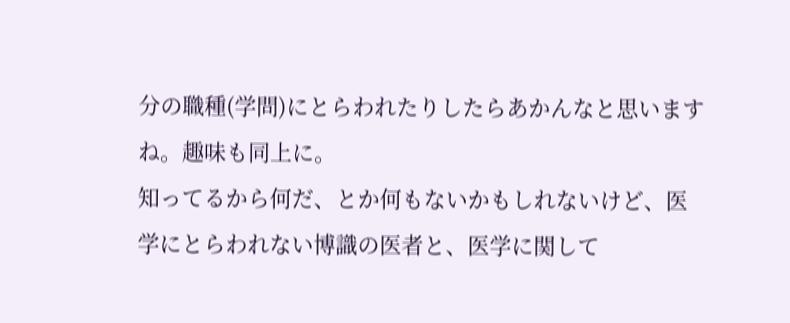分の職種(学問)にとらわれたりしたらあかんなと思いますね。趣味も同上に。
知ってるから何だ、とか何もないかもしれないけど、医学にとらわれない博識の医者と、医学に関して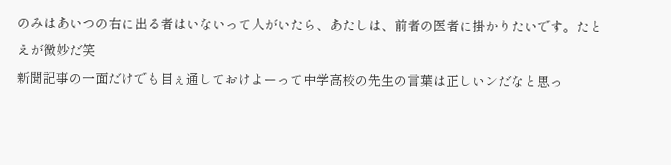のみはあいつの右に出る者はいないって人がいたら、あたしは、前者の医者に掛かりたいです。たとえが微妙だ笑
新聞記事の一面だけでも目ぇ通しておけよーって中学高校の先生の言葉は正しいンだなと思っ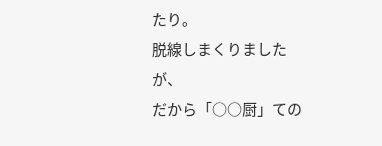たり。
脱線しまくりました
が、
だから「○○厨」ての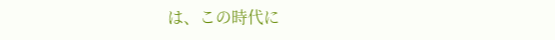は、この時代に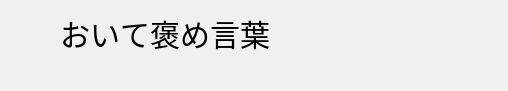おいて褒め言葉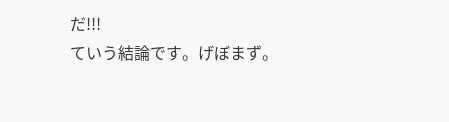だ!!!
ていう結論です。げぼまず。